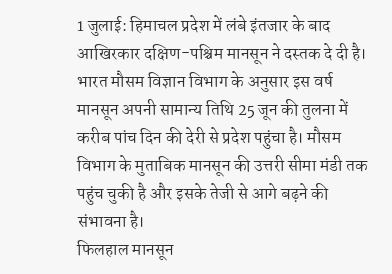1 जुलाई: हिमाचल प्रदेश में लंबे इंतजार के बाद आखिरकार दक्षिण-पश्चिम मानसून ने दस्तक दे दी है। भारत मौसम विज्ञान विभाग के अनुसार इस वर्ष मानसून अपनी सामान्य तिथि 25 जून की तुलना में करीब पांच दिन की देरी से प्रदेश पहुंचा है। मौसम विभाग के मुताबिक मानसून की उत्तरी सीमा मंडी तक पहुंच चुकी है और इसके तेजी से आगे बढ़ने की संभावना है।
फिलहाल मानसून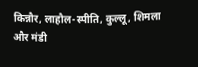किन्नौर, लाहौल-स्पीति, कुल्लू, शिमला और मंडी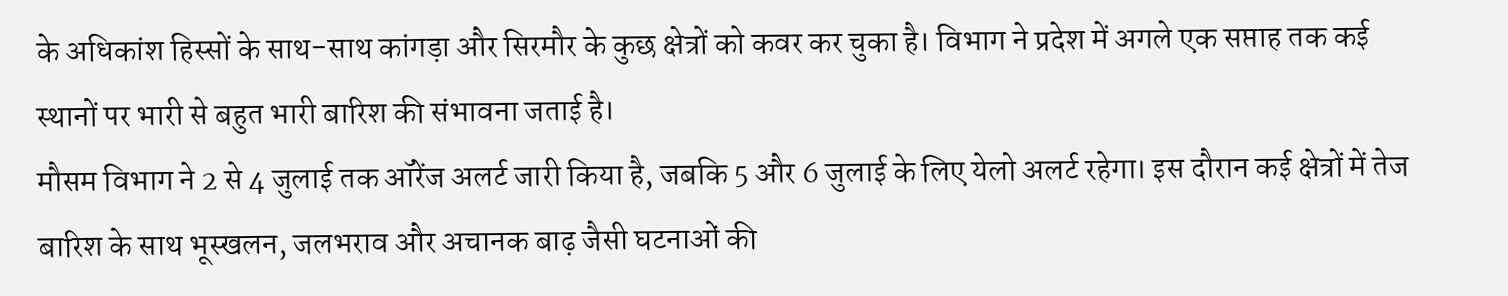के अधिकांश हिस्सों के साथ-साथ कांगड़ा और सिरमौर के कुछ क्षेत्रों को कवर कर चुका है। विभाग ने प्रदेश में अगले एक सप्ताह तक कई स्थानों पर भारी से बहुत भारी बारिश की संभावना जताई है।
मौसम विभाग ने 2 से 4 जुलाई तक ऑरेंज अलर्ट जारी किया है, जबकि 5 और 6 जुलाई के लिए येलो अलर्ट रहेगा। इस दौरान कई क्षेत्रों में तेज बारिश के साथ भूस्खलन, जलभराव और अचानक बाढ़ जैसी घटनाओं की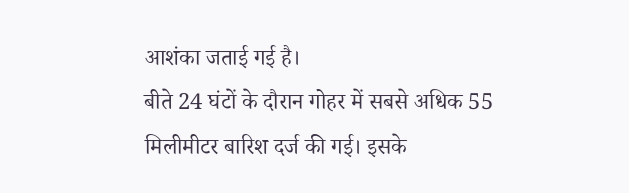आशंका जताई गई है।
बीते 24 घंटों के दौरान गोहर में सबसे अधिक 55 मिलीमीटर बारिश दर्ज की गई। इसके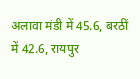अलावा मंडी में 45.6, बरठीं में 42.6, रायपुर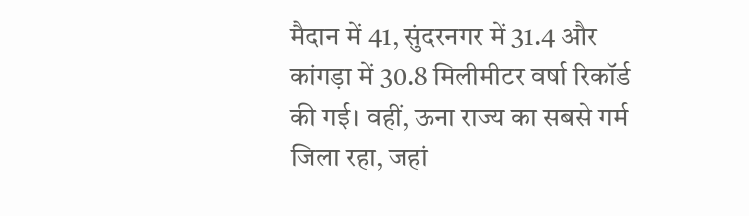मैदान में 41, सुंदरनगर में 31.4 और कांगड़ा में 30.8 मिलीमीटर वर्षा रिकॉर्ड की गई। वहीं, ऊना राज्य का सबसे गर्म जिला रहा, जहां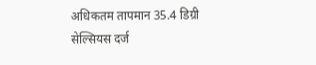अधिकतम तापमान 35.4 डिग्री सेल्सियस दर्ज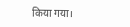किया गया।